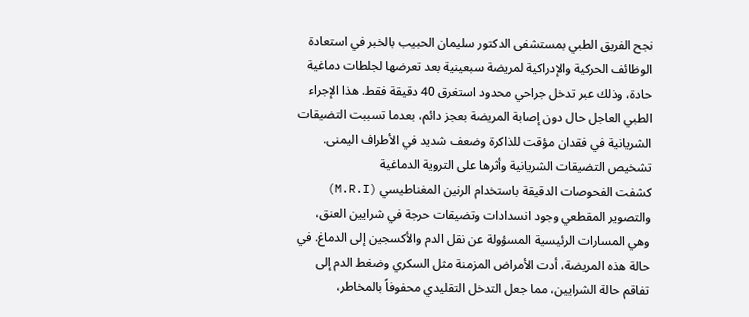نجح الفريق الطبي بمستشفى الدكتور سليمان الحبيب بالخبر في استعادة الوظائف الحركية والإدراكية لمريضة سبعينية بعد تعرضها لجلطات دماغية حادة، وذلك عبر تدخل جراحي محدود استغرق 40 دقيقة فقط. هذا الإجراء الطبي العاجل حال دون إصابة المريضة بعجز دائم، بعدما تسببت التضيقات الشريانية في فقدان مؤقت للذاكرة وضعف شديد في الأطراف اليمنى.
تشخيص التضيقات الشريانية وأثرها على التروية الدماغية
كشفت الفحوصات الدقيقة باستخدام الرنين المغناطيسي (M.R.I) والتصوير المقطعي وجود انسدادات وتضيقات حرجة في شرايين العنق، وهي المسارات الرئيسية المسؤولة عن نقل الدم والأكسجين إلى الدماغ. في حالة هذه المريضة، أدت الأمراض المزمنة مثل السكري وضغط الدم إلى تفاقم حالة الشرايين، مما جعل التدخل التقليدي محفوفاً بالمخاطر،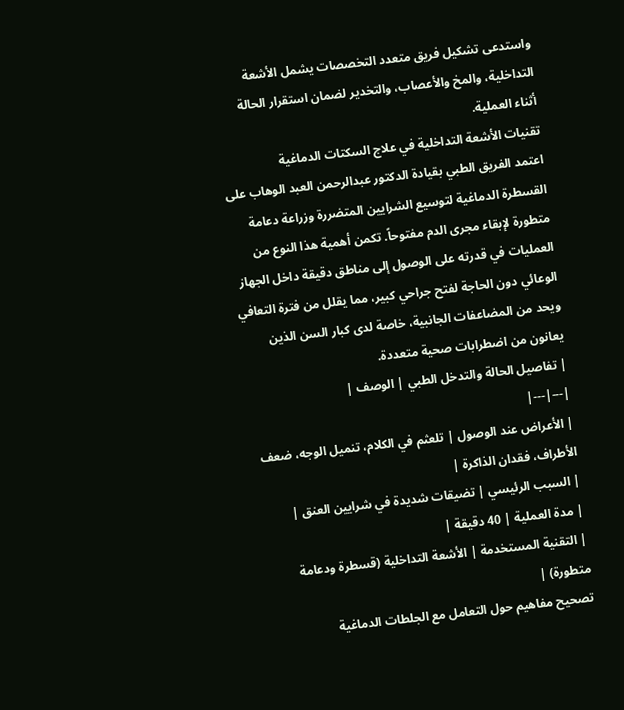واستدعى تشكيل فريق متعدد التخصصات يشمل الأشعة التداخلية، والمخ والأعصاب، والتخدير لضمان استقرار الحالة أثناء العملية.
تقنيات الأشعة التداخلية في علاج السكتات الدماغية
اعتمد الفريق الطبي بقيادة الدكتور عبدالرحمن العبد الوهاب على القسطرة الدماغية لتوسيع الشرايين المتضررة وزراعة دعامة متطورة لإبقاء مجرى الدم مفتوحاً. تكمن أهمية هذا النوع من العمليات في قدرته على الوصول إلى مناطق دقيقة داخل الجهاز الوعائي دون الحاجة لفتح جراحي كبير، مما يقلل من فترة التعافي ويحد من المضاعفات الجانبية، خاصة لدى كبار السن الذين يعانون من اضطرابات صحية متعددة.
| تفاصيل الحالة والتدخل الطبي | الوصف |
|---|---|
| الأعراض عند الوصول | تلعثم في الكلام، تنميل الوجه، ضعف الأطراف، فقدان الذاكرة |
| السبب الرئيسي | تضيقات شديدة في شرايين العنق |
| مدة العملية | 40 دقيقة |
| التقنية المستخدمة | الأشعة التداخلية (قسطرة ودعامة متطورة) |
تصحيح مفاهيم حول التعامل مع الجلطات الدماغية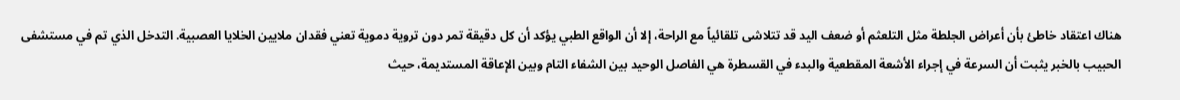هناك اعتقاد خاطئ بأن أعراض الجلطة مثل التلعثم أو ضعف اليد قد تتلاشى تلقائياً مع الراحة، إلا أن الواقع الطبي يؤكد أن كل دقيقة تمر دون تروية دموية تعني فقدان ملايين الخلايا العصبية. التدخل الذي تم في مستشفى الحبيب بالخبر يثبت أن السرعة في إجراء الأشعة المقطعية والبدء في القسطرة هي الفاصل الوحيد بين الشفاء التام وبين الإعاقة المستديمة، حيث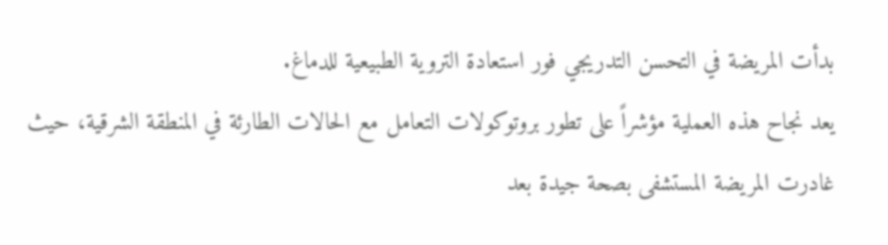بدأت المريضة في التحسن التدريجي فور استعادة التروية الطبيعية للدماغ.
يعد نجاح هذه العملية مؤشراً على تطور بروتوكولات التعامل مع الحالات الطارئة في المنطقة الشرقية، حيث غادرت المريضة المستشفى بصحة جيدة بعد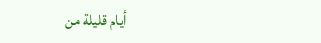أيام قليلة من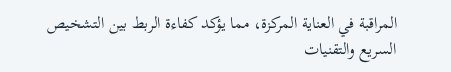المراقبة في العناية المركزة، مما يؤكد كفاءة الربط بين التشخيص السريع والتقنيات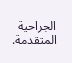الجراحية المتقدمة.